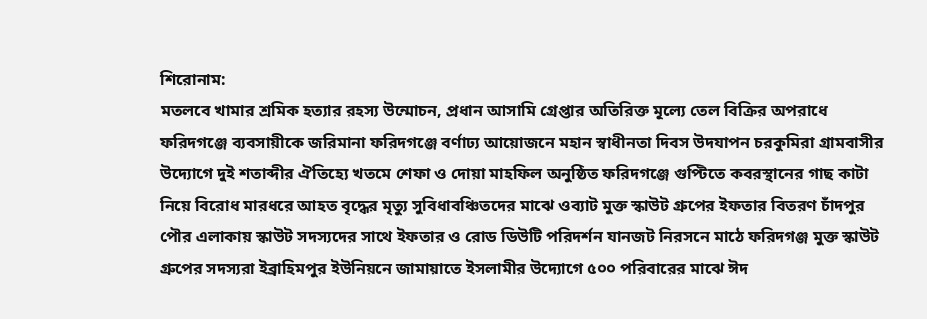শিরোনাম:
মতলবে খামার শ্রমিক হত্যার রহস্য উন্মোচন, প্রধান আসামি গ্রেপ্তার অতিরিক্ত মূল্যে তেল বিক্রির অপরাধে ফরিদগঞ্জে ব্যবসায়ীকে জরিমানা ফরিদগঞ্জে বর্ণাঢ্য আয়োজনে মহান স্বাধীনতা দিবস উদযাপন চরকুমিরা গ্রামবাসীর উদ্যোগে দুই শতাব্দীর ঐতিহ্যে খতমে শেফা ও দোয়া মাহফিল অনুষ্ঠিত ফরিদগঞ্জে গুপ্টিতে কবরস্থানের গাছ কাটা নিয়ে বিরোধ মারধরে আহত বৃদ্ধের মৃত্যু সুবিধাবঞ্চিতদের মাঝে ওব্যাট মুক্ত স্কাউট গ্রুপের ইফতার বিতরণ চাঁদপুর পৌর এলাকায় স্কাউট সদস্যদের সাথে ইফতার ও রোড ডিউটি পরিদর্শন যানজট নিরসনে মাঠে ফরিদগঞ্জ মুক্ত স্কাউট গ্রুপের সদস্যরা ইব্রাহিমপুর ইউনিয়নে জামায়াতে ইসলামীর উদ্যোগে ৫০০ পরিবারের মাঝে ঈদ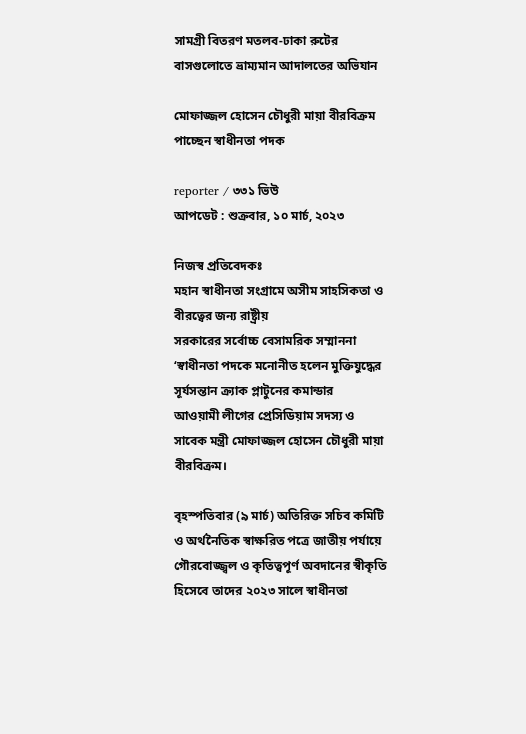সামগ্রী বিতরণ মতলব-ঢাকা রুটের বাসগুলোতে ভ্রাম্যমান আদালতের অভিযান

মোফাজ্জল হোসেন চৌধুরী মায়া বীরবিক্রম পাচ্ছেন স্বাধীনতা পদক

reporter / ৩৩১ ভিউ
আপডেট : শুক্রবার, ১০ মার্চ, ২০২৩

নিজস্ব প্রতিবেদকঃ
মহান স্বাধীনতা সংগ্রামে অসীম সাহসিকতা ও বীরত্বের জন্য রাষ্ট্রীয়
সরকারের সর্বোচ্চ বেসামরিক সম্মাননা ‘স্বাধীনতা পদকে মনোনীত হলেন মুক্তিযুদ্ধের সূর্যসন্তান ক্র্যাক প্লাটুনের কমান্ডার
আওয়ামী লীগের প্রেসিডিয়াম সদস্য ও সাবেক মন্ত্রী মোফাজ্জল হোসেন চৌধুরী মায়া বীরবিক্রম।

বৃহস্পতিবার (৯ মার্চ) অতিরিক্ত সচিব কমিটি ও অর্থনৈতিক স্বাক্ষরিত পত্রে জাতীয় পর্যায়ে গৌরবোজ্জ্বল ও কৃতিত্বপূর্ণ অবদানের স্বীকৃতি হিসেবে তাদের ২০২৩ সালে স্বাধীনতা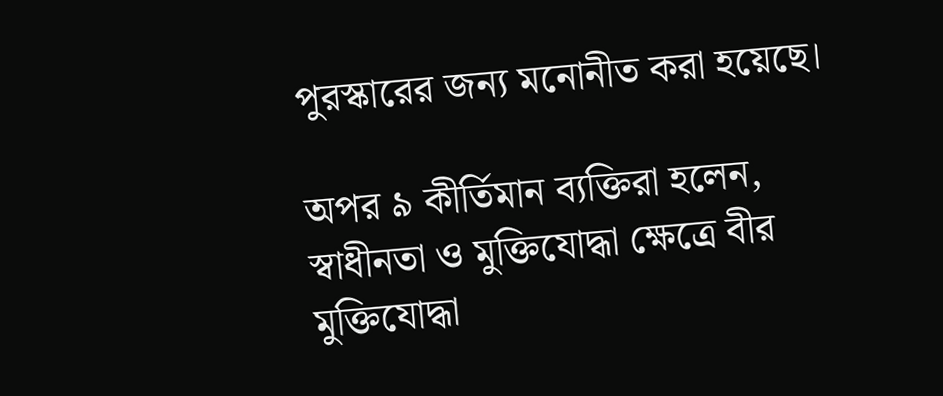পুরস্কারের জন্য মনোনীত করা হয়েছে।

অপর ৯ কীর্তিমান ব্যক্তিরা হলেন, স্বাধীনতা ও মুক্তিযোদ্ধা ক্ষেত্রে বীর মুক্তিযোদ্ধা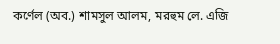কর্ণেল (অব.) শামসুল আলম, মরহুম লে. এজি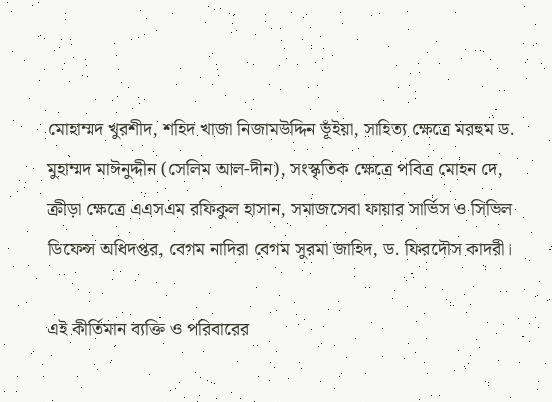মোহাম্মদ খুরশীদ, শহিদ খাজা নিজামউদ্দিন ভূঁইয়া, সাহিত্য ক্ষেত্রে মরহুম ড.  মুহাম্মদ মাঈনুদ্দীন (সেলিম আল-দীন), সংস্কৃতিক ক্ষেত্রে পবিত্র মোহন দে, ক্রীড়া ক্ষেত্রে এএসএম রফিকুল হাসান, সমাজসেবা ফায়ার সার্ভিস ও সিভিল ডিফেন্স অধিদপ্তর, বেগম নাদিরা বেগম সুরমা জাহিদ, ড. ফিরদৌস কাদরী।

এই কীর্তিমান ব্যক্তি ও পরিবারের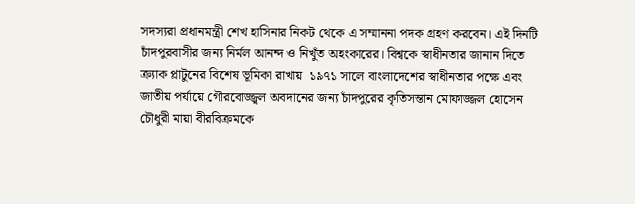সদস্যরা প্রধানমন্ত্রী শেখ হাসিনার নিকট থেকে এ সম্মাননা পদক গ্রহণ করবেন। এই দিনটি চাঁদপুরবাসীর জন্য নির্মল আনন্দ ও নিখুঁত অহংকারের। বিশ্বকে স্বাধীনতার জানান দিতে ক্র্যাক প্লাটুনের বিশেষ ভূমিকা রাখায়  ১৯৭১ সালে বাংলাদেশের স্বাধীনতার পক্ষে এবং জাতীয় পর্যায়ে গৌরবোজ্জ্বল অবদানের জন্য চাঁদপুরের কৃতিসন্তান মোফাজ্জল হোসেন চৌধুরী মায়া বীরবিক্রমকে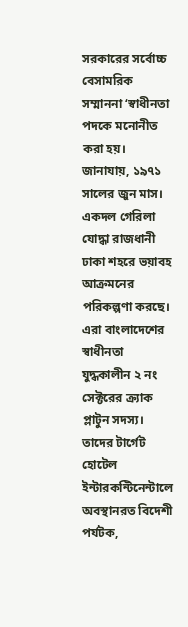সরকারের সর্বোচ্চ বেসামরিক সম্মাননা ‘স্বাধীনতা পদকে মনোনীত করা হয়।
জানাযায়, ১৯৭১ সালের জুন মাস। একদল গেরিলা যোদ্ধা রাজধানী ঢাকা শহরে ভয়াবহ আক্রমনের
পরিকল্পণা করছে। এরা বাংলাদেশের স্বাধীনতা যুদ্ধকালীন ২ নং সেক্টরের ক্র্যাক প্লাটুন সদস্য। তাদের টার্গেট হোটেল ইন্টারকন্টিনেন্টালে অবস্থানরত বিদেশী পর্যটক,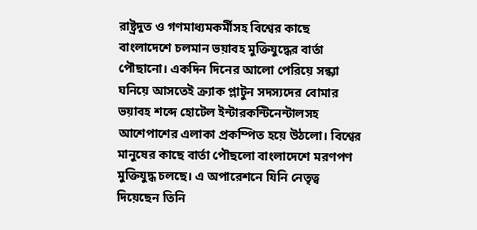রাষ্ট্রদুত ও গণমাধ্যমকর্মীসহ বিশ্বের কাছে বাংলাদেশে চলমান ভয়াবহ মুক্তিযুদ্ধের বার্তা পৌছানো। একদিন দিনের আলো পেরিয়ে সন্ধ্যা ঘনিয়ে আসতেই ক্র্যাক প্লাটুন সদস্যদের বোমার ভয়াবহ শব্দে হোটেল ইন্টারকন্টিনেন্টালসহ আশেপাশের এলাকা প্রকম্পিত হয়ে উঠলো। বিশ্বের মানুষের কাছে বার্তা পৌছলো বাংলাদেশে মরণপণ মুক্তিযুদ্ধ চলছে। এ অপারেশনে যিনি নেতৃত্ব দিয়েছেন তিনি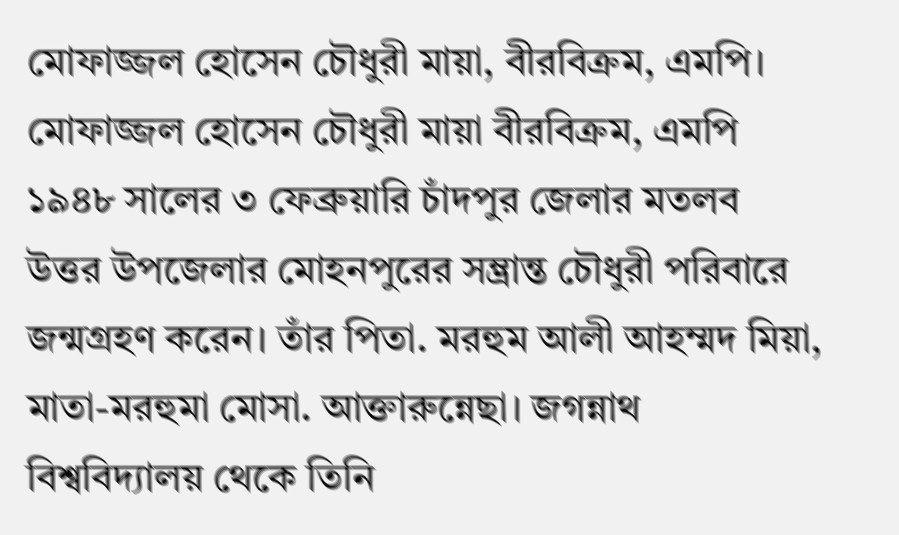মোফাজ্জল হোসেন চৌধুরী মায়া, বীরবিক্রম, এমপি। মোফাজ্জল হোসেন চৌধুরী মায়া বীরবিক্রম, এমপি ১৯৪৮ সালের ৩ ফেব্রুয়ারি চাঁদপুর জেলার মতলব উত্তর উপজেলার মোহনপুরের সম্ভ্রান্ত চৌধুরী পরিবারে জন্মগ্রহণ করেন। তাঁর পিতা. মরহুম আলী আহম্মদ মিয়া, মাতা-মরহুমা মোসা. আক্তারুন্নেছা। জগন্নাথ বিশ্ববিদ্যালয় থেকে তিনি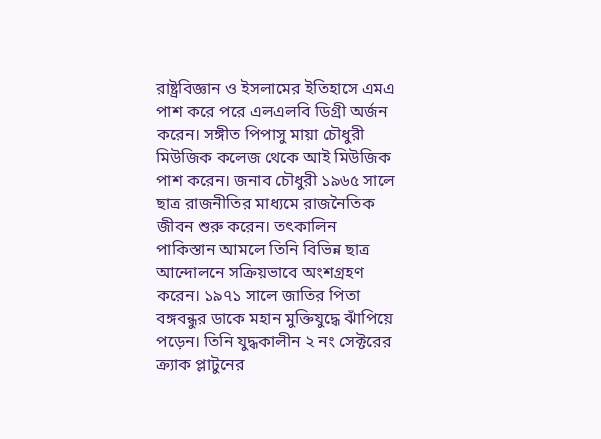রাষ্ট্রবিজ্ঞান ও ইসলামের ইতিহাসে এমএ পাশ করে পরে এলএলবি ডিগ্রী অর্জন করেন। সঙ্গীত পিপাসু মায়া চৌধুরী মিউজিক কলেজ থেকে আই মিউজিক পাশ করেন। জনাব চৌধুরী ১৯৬৫ সালে ছাত্র রাজনীতির মাধ্যমে রাজনৈতিক জীবন শুরু করেন। তৎকালিন পাকিস্তান আমলে তিনি বিভিন্ন ছাত্র আন্দোলনে সক্রিয়ভাবে অংশগ্রহণ করেন। ১৯৭১ সালে জাতির পিতা বঙ্গবন্ধুর ডাকে মহান মুক্তিযুদ্ধে ঝাঁপিয়ে পড়েন। তিনি যুদ্ধকালীন ২ নং সেক্টরের ক্র্যাক প্লাটুনের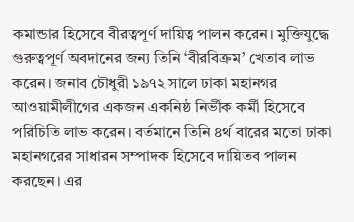কমান্ডার হিসেবে বীরত্বপূর্ণ দায়িত্ব পালন করেন। মুক্তিযুদ্ধে গুরুত্বপূর্ণ অবদানের জন্য তিনি ‘বীরবিক্রম’ খেতাব লাভ করেন। জনাব চৌধুরী ১৯৭২ সালে ঢাকা মহানগর আওয়ামীলীগের একজন একনিষ্ঠ নির্ভীক কর্মী হিসেবে পরিচিতি লাভ করেন। বর্তমানে তিনি ৪র্থ বারের মতো ঢাকা মহানগরের সাধারন সম্পাদক হিসেবে দায়িতব পালন করছেন। এর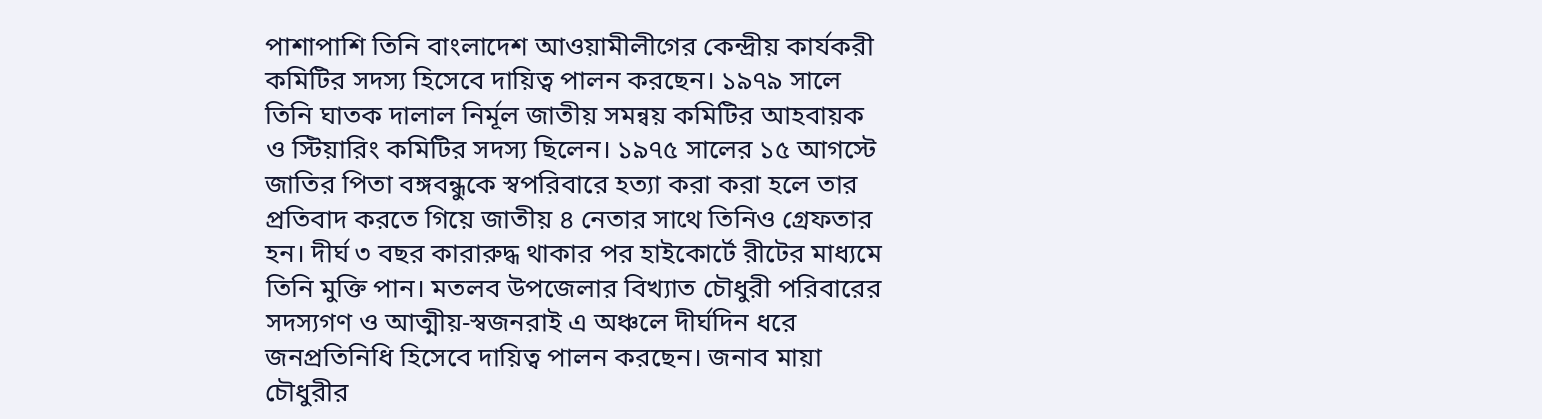পাশাপাশি তিনি বাংলাদেশ আওয়ামীলীগের কেন্দ্রীয় কার্যকরী কমিটির সদস্য হিসেবে দায়িত্ব পালন করছেন। ১৯৭৯ সালে তিনি ঘাতক দালাল নির্মূল জাতীয় সমন্বয় কমিটির আহবায়ক ও স্টিয়ারিং কমিটির সদস্য ছিলেন। ১৯৭৫ সালের ১৫ আগস্টে জাতির পিতা বঙ্গবন্ধুকে স্বপরিবারে হত্যা করা করা হলে তার প্রতিবাদ করতে গিয়ে জাতীয় ৪ নেতার সাথে তিনিও গ্রেফতার হন। দীর্ঘ ৩ বছর কারারুদ্ধ থাকার পর হাইকোর্টে রীটের মাধ্যমে তিনি মুক্তি পান। মতলব উপজেলার বিখ্যাত চৌধুরী পরিবারের সদস্যগণ ও আত্মীয়-স্বজনরাই এ অঞ্চলে দীর্ঘদিন ধরে জনপ্রতিনিধি হিসেবে দায়িত্ব পালন করছেন। জনাব মায়া চৌধুরীর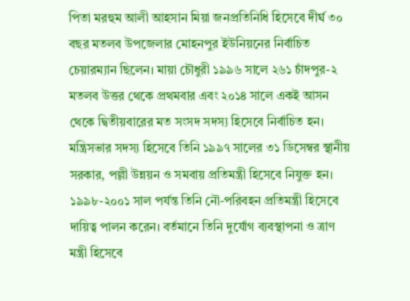পিতা মরহুম আলী আহসান মিয়া জনপ্রতিনিধি হিসেবে দীর্ঘ ৩০ বছর মতলব উপজেলার মোহনপুর ইউনিয়নের নির্বাচিত চেয়ারম্যান ছিলেন। মায়া চৌধুরী ১৯৯৬ সালে ২৬১ চাঁদপুর-২ মতলব উত্তর থেকে প্রথমবার এবং ২০১৪ সালে একই আসন থেকে দ্বিতীয়বারের মত সংসদ সদস্য হিসেবে নির্বাচিত হন। মন্ত্রিসভার সদস্য হিসেবে তিনি ১৯৯৭ সালের ৩১ ডিসেম্বর স্থানীয় সরকার, পল্লী উন্নয়ন ও সমবায় প্রতিমন্ত্রী হিসেবে নিযুক্ত হন। ১৯৯৮-২০০১ সাল পর্যন্ত তিনি নৌ-পরিবহন প্রতিমন্ত্রী হিসেবে দায়িত্ব পালন করেন। বর্তমানে তিনি দুর্যোগ ব্যবস্থাপনা ও ত্রাণ মন্ত্রী হিসেবে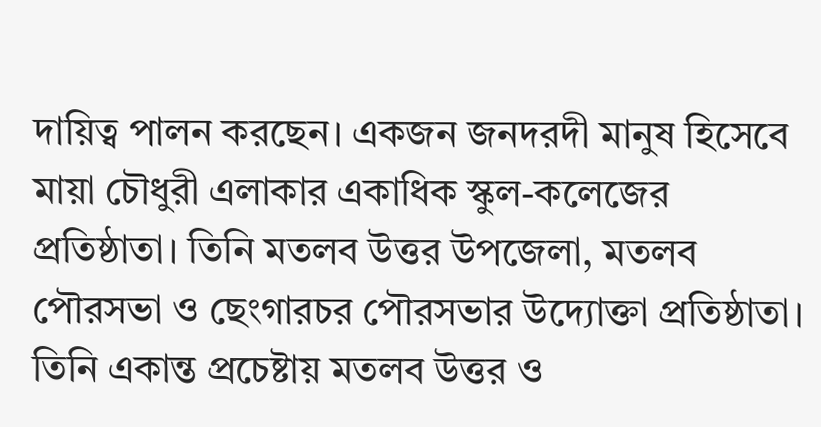দায়িত্ব পালন করছেন। একজন জনদরদী মানুষ হিসেবে মায়া চৌধুরী এলাকার একাধিক স্কুল-কলেজের প্রতিষ্ঠাতা। তিনি মতলব উত্তর উপজেলা, মতলব পৌরসভা ও ছেংগারচর পৌরসভার উদ্যোক্তা প্রতিষ্ঠাতা। তিনি একান্ত প্রচেষ্টায় মতলব উত্তর ও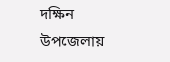দক্ষিন উপজেলায়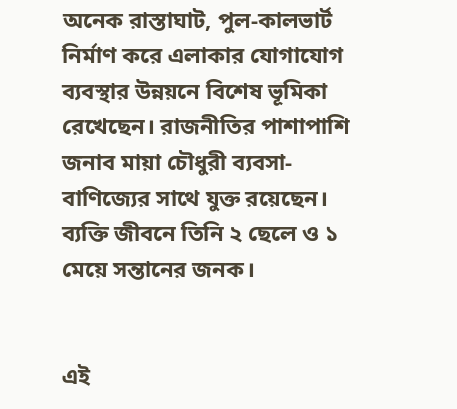অনেক রাস্তাঘাট, পুল-কালভার্ট নির্মাণ করে এলাকার যোগাযোগ ব্যবস্থার উন্নয়নে বিশেষ ভূমিকা রেখেছেন। রাজনীতির পাশাপাশি জনাব মায়া চৌধুরী ব্যবসা-বাণিজ্যের সাথে যুক্ত রয়েছেন। ব্যক্তি জীবনে তিনি ২ ছেলে ও ১ মেয়ে সন্তানের জনক।


এই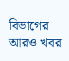বিভাগের আরও খবর